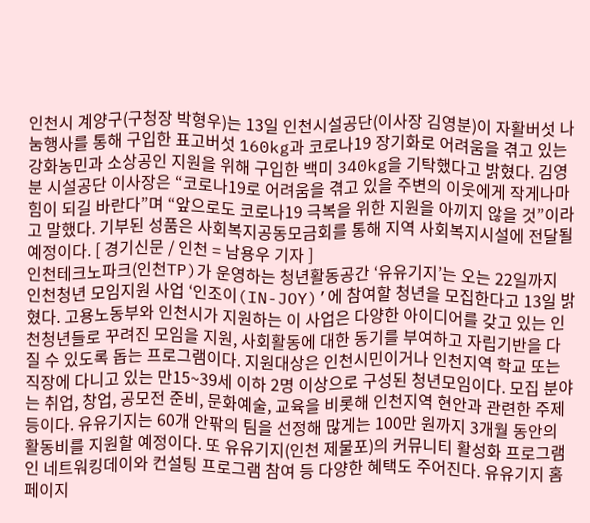인천시 계양구(구청장 박형우)는 13일 인천시설공단(이사장 김영분)이 자활버섯 나눔행사를 통해 구입한 표고버섯 160kg과 코로나19 장기화로 어려움을 겪고 있는 강화농민과 소상공인 지원을 위해 구입한 백미 340kg을 기탁했다고 밝혔다. 김영분 시설공단 이사장은 “코로나19로 어려움을 겪고 있을 주변의 이웃에게 작게나마 힘이 되길 바란다”며 “앞으로도 코로나19 극복을 위한 지원을 아끼지 않을 것”이라고 말했다. 기부된 성품은 사회복지공동모금회를 통해 지역 사회복지시설에 전달될 예정이다. [ 경기신문 / 인천 = 남용우 기자 ]
인천테크노파크(인천TP)가 운영하는 청년활동공간 ‘유유기지’는 오는 22일까지 인천청년 모임지원 사업 ‘인조이(IN-JOY)’에 참여할 청년을 모집한다고 13일 밝혔다. 고용노동부와 인천시가 지원하는 이 사업은 다양한 아이디어를 갖고 있는 인천청년들로 꾸려진 모임을 지원, 사회활동에 대한 동기를 부여하고 자립기반을 다질 수 있도록 돕는 프로그램이다. 지원대상은 인천시민이거나 인천지역 학교 또는 직장에 다니고 있는 만15~39세 이하 2명 이상으로 구성된 청년모임이다. 모집 분야는 취업, 창업, 공모전 준비, 문화예술, 교육을 비롯해 인천지역 현안과 관련한 주제 등이다. 유유기지는 60개 안팎의 팀을 선정해 많게는 100만 원까지 3개월 동안의 활동비를 지원할 예정이다. 또 유유기지(인천 제물포)의 커뮤니티 활성화 프로그램인 네트워킹데이와 컨설팅 프로그램 참여 등 다양한 혜택도 주어진다. 유유기지 홈페이지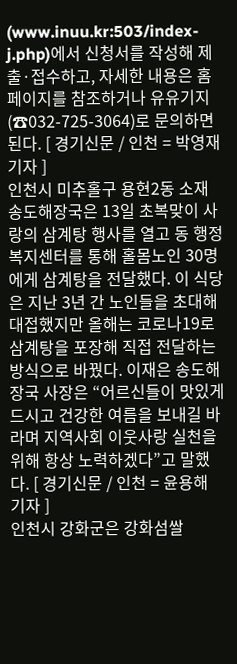(www.inuu.kr:503/index-j.php)에서 신청서를 작성해 제출·접수하고, 자세한 내용은 홈페이지를 참조하거나 유유기지(☎032-725-3064)로 문의하면 된다. [ 경기신문 / 인천 = 박영재 기자 ]
인천시 미추홀구 용현2동 소재 송도해장국은 13일 초복맞이 사랑의 삼계탕 행사를 열고 동 행정복지센터를 통해 홀몸노인 30명에게 삼계탕을 전달했다. 이 식당은 지난 3년 간 노인들을 초대해 대접했지만 올해는 코로나19로 삼계탕을 포장해 직접 전달하는 방식으로 바꿨다. 이재은 송도해장국 사장은 “어르신들이 맛있게 드시고 건강한 여름을 보내길 바라며 지역사회 이웃사랑 실천을 위해 항상 노력하겠다”고 말했다. [ 경기신문 / 인천 = 윤용해 기자 ]
인천시 강화군은 강화섬쌀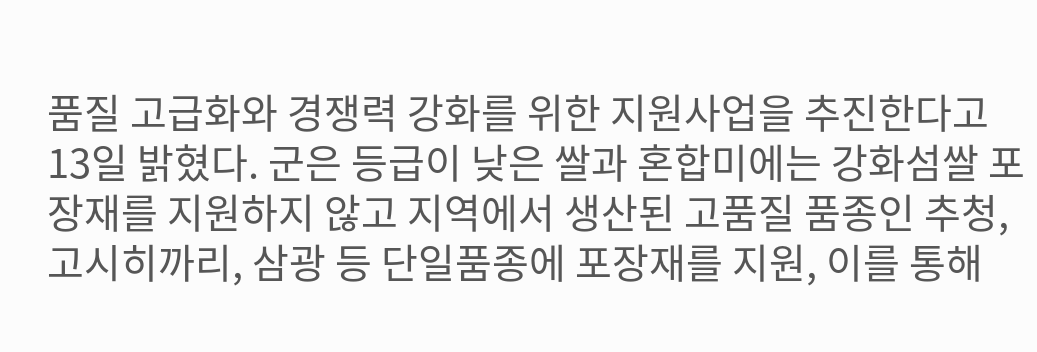품질 고급화와 경쟁력 강화를 위한 지원사업을 추진한다고 13일 밝혔다. 군은 등급이 낮은 쌀과 혼합미에는 강화섬쌀 포장재를 지원하지 않고 지역에서 생산된 고품질 품종인 추청, 고시히까리, 삼광 등 단일품종에 포장재를 지원, 이를 통해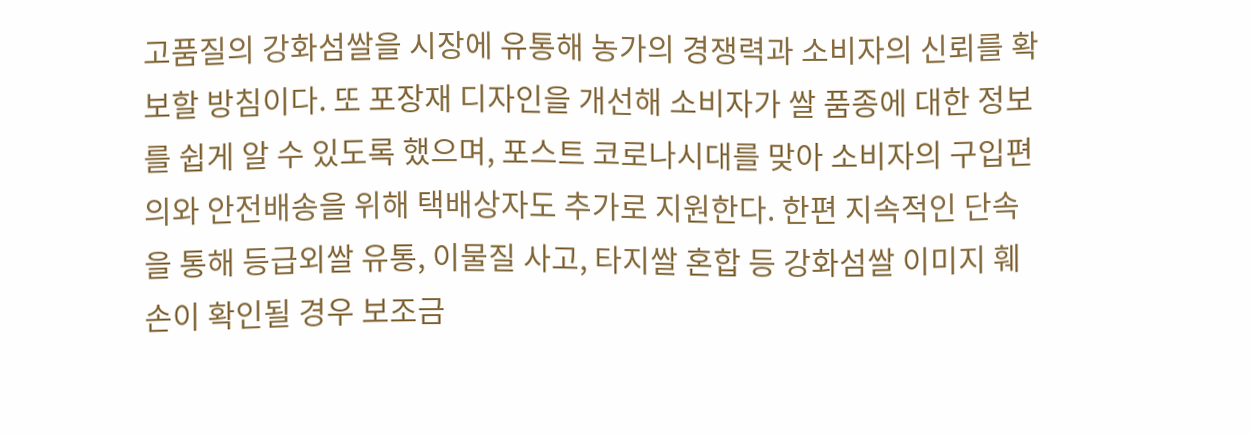고품질의 강화섬쌀을 시장에 유통해 농가의 경쟁력과 소비자의 신뢰를 확보할 방침이다. 또 포장재 디자인을 개선해 소비자가 쌀 품종에 대한 정보를 쉽게 알 수 있도록 했으며, 포스트 코로나시대를 맞아 소비자의 구입편의와 안전배송을 위해 택배상자도 추가로 지원한다. 한편 지속적인 단속을 통해 등급외쌀 유통, 이물질 사고, 타지쌀 혼합 등 강화섬쌀 이미지 훼손이 확인될 경우 보조금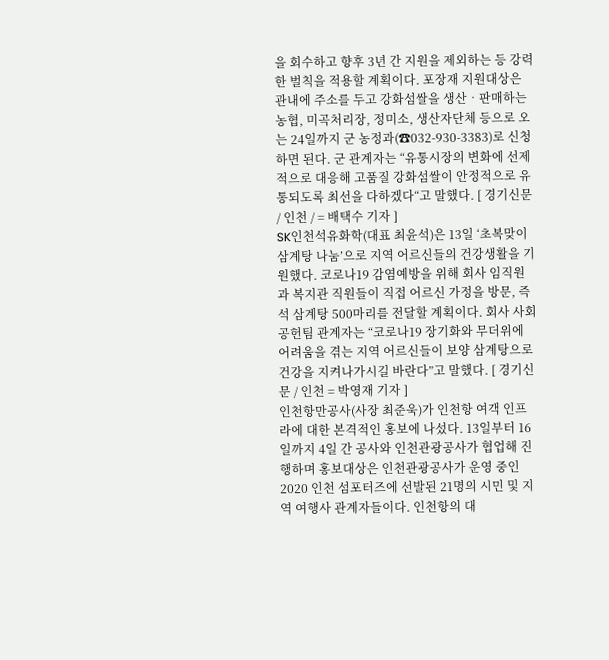을 회수하고 향후 3년 간 지원을 제외하는 등 강력한 벌칙을 적용할 계획이다. 포장재 지원대상은 관내에 주소를 두고 강화섬쌀을 생산‧판매하는 농협, 미곡처리장, 정미소, 생산자단체 등으로 오는 24일까지 군 농정과(☎032-930-3383)로 신청하면 된다. 군 관계자는 “유통시장의 변화에 선제적으로 대응해 고품질 강화섬쌀이 안정적으로 유통되도록 최선을 다하겠다“고 말했다. [ 경기신문 / 인천 / = 배택수 기자 ]
SK인천석유화학(대표 최윤석)은 13일 ‘초복맞이 삼계탕 나눔’으로 지역 어르신들의 건강생활을 기원했다. 코로나19 감염예방을 위해 회사 임직원과 복지관 직원들이 직접 어르신 가정을 방문, 즉석 삼계탕 500마리를 전달할 계획이다. 회사 사회공헌팀 관계자는 “코로나19 장기화와 무더위에 어려움을 겪는 지역 어르신들이 보양 삼계탕으로 건강을 지켜나가시길 바란다”고 말했다. [ 경기신문 / 인천 = 박영재 기자 ]
인천항만공사(사장 최준욱)가 인천항 여객 인프라에 대한 본격적인 홍보에 나섰다. 13일부터 16일까지 4일 간 공사와 인천관광공사가 협업해 진행하며 홍보대상은 인천관광공사가 운영 중인 2020 인천 섬포터즈에 선발된 21명의 시민 및 지역 여행사 관계자들이다. 인천항의 대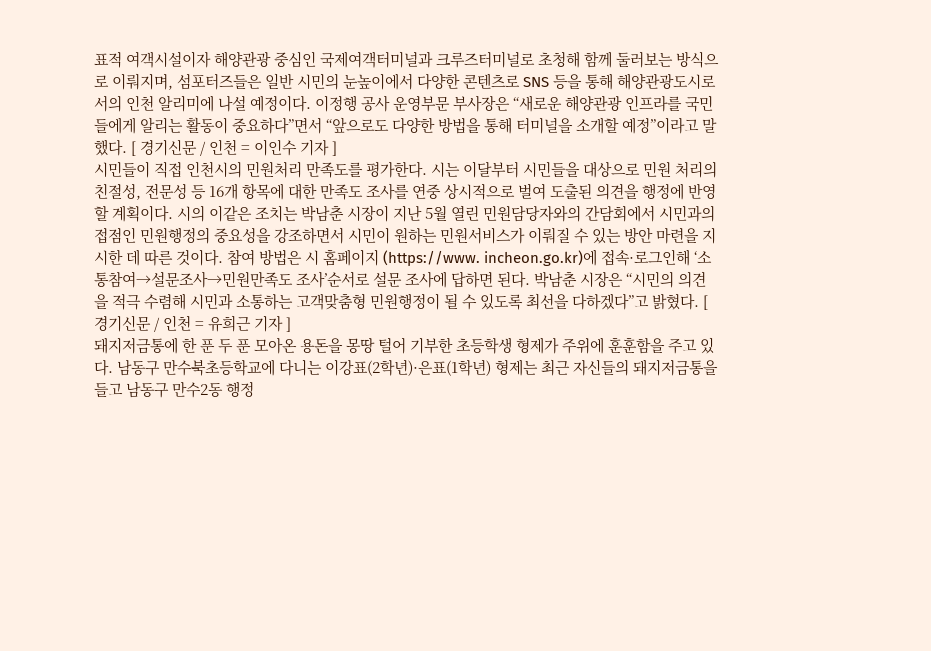표적 여객시설이자 해양관광 중심인 국제여객터미널과 크루즈터미널로 초청해 함께 둘러보는 방식으로 이뤄지며, 섬포터즈들은 일반 시민의 눈높이에서 다양한 콘텐츠로 SNS 등을 통해 해양관광도시로서의 인천 알리미에 나설 예정이다. 이정행 공사 운영부문 부사장은 “새로운 해양관광 인프라를 국민들에게 알리는 활동이 중요하다”면서 “앞으로도 다양한 방법을 통해 터미널을 소개할 예정”이라고 말했다. [ 경기신문 / 인천 = 이인수 기자 ]
시민들이 직접 인천시의 민원처리 만족도를 평가한다. 시는 이달부터 시민들을 대상으로 민원 처리의 친절성, 전문성 등 16개 항목에 대한 만족도 조사를 연중 상시적으로 벌여 도출된 의견을 행정에 반영할 계획이다. 시의 이같은 조치는 박남춘 시장이 지난 5월 열린 민원담당자와의 간담회에서 시민과의 접점인 민원행정의 중요성을 강조하면서 시민이 원하는 민원서비스가 이뤄질 수 있는 방안 마련을 지시한 데 따른 것이다. 참여 방법은 시 홈페이지 (https://www. incheon.go.kr)에 접속·로그인해 ‘소통참여→설문조사→민원만족도 조사’순서로 설문 조사에 답하면 된다. 박남춘 시장은 “시민의 의견을 적극 수렴해 시민과 소통하는 고객맞춤형 민원행정이 될 수 있도록 최선을 다하겠다”고 밝혔다. [ 경기신문 / 인천 = 유희근 기자 ]
돼지저금통에 한 푼 두 푼 모아온 용돈을 몽땅 털어 기부한 초등학생 형제가 주위에 훈훈함을 주고 있다. 남동구 만수북초등학교에 다니는 이강표(2학년)·은표(1학년) 형제는 최근 자신들의 돼지저금통을 들고 남동구 만수2동 행정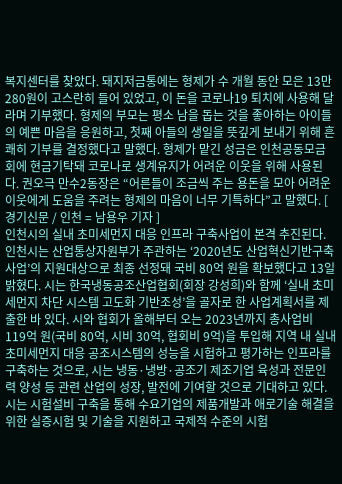복지센터를 찾았다. 돼지저금통에는 형제가 수 개월 동안 모은 13만280원이 고스란히 들어 있었고, 이 돈을 코로나19 퇴치에 사용해 달라며 기부했다. 형제의 부모는 평소 남을 돕는 것을 좋아하는 아이들의 예쁜 마음을 응원하고, 첫째 아들의 생일을 뜻깊게 보내기 위해 흔쾌히 기부를 결정했다고 말했다. 형제가 맡긴 성금은 인천공동모금회에 현금기탁돼 코로나로 생계유지가 어려운 이웃을 위해 사용된다. 권오극 만수2동장은 “어른들이 조금씩 주는 용돈을 모아 어려운 이웃에게 도움을 주려는 형제의 마음이 너무 기특하다”고 말했다. [ 경기신문 / 인천 = 남용우 기자 ]
인천시의 실내 초미세먼지 대응 인프라 구축사업이 본격 추진된다. 인천시는 산업통상자원부가 주관하는 ‘2020년도 산업혁신기반구축사업’의 지원대상으로 최종 선정돼 국비 80억 원을 확보했다고 13일 밝혔다. 시는 한국냉동공조산업협회(회장 강성희)와 함께 ‘실내 초미세먼지 차단 시스템 고도화 기반조성’을 골자로 한 사업계획서를 제출한 바 있다. 시와 협회가 올해부터 오는 2023년까지 총사업비 119억 원(국비 80억, 시비 30억, 협회비 9억)을 투입해 지역 내 실내 초미세먼지 대응 공조시스템의 성능을 시험하고 평가하는 인프라를 구축하는 것으로, 시는 냉동·냉방·공조기 제조기업 육성과 전문인력 양성 등 관련 산업의 성장, 발전에 기여할 것으로 기대하고 있다. 시는 시험설비 구축을 통해 수요기업의 제품개발과 애로기술 해결을 위한 실증시험 및 기술을 지원하고 국제적 수준의 시험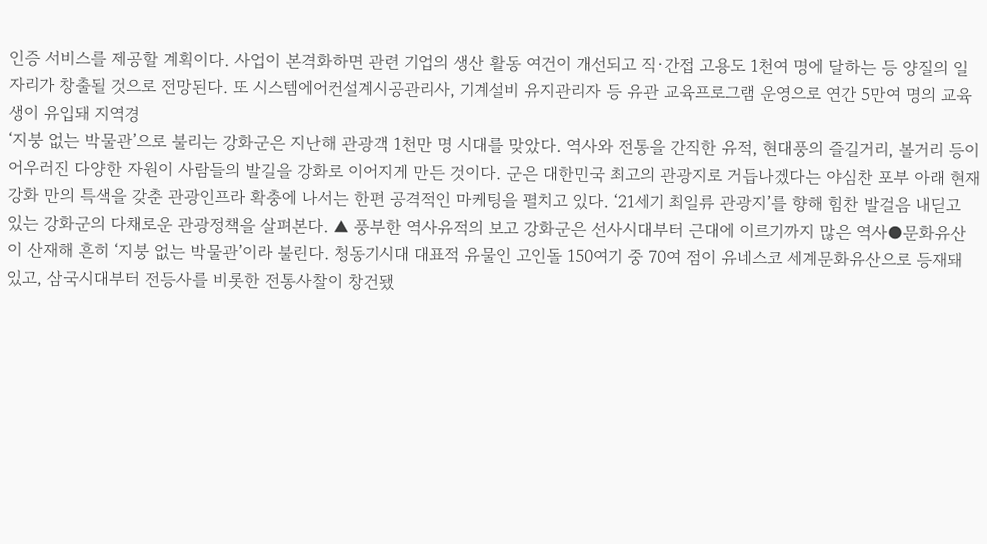인증 서비스를 제공할 계획이다. 사업이 본격화하면 관련 기업의 생산 활동 여건이 개선되고 직·간접 고용도 1천여 명에 달하는 등 양질의 일자리가 창출될 것으로 전망된다. 또 시스템에어컨설계시공관리사, 기계설비 유지관리자 등 유관 교육프로그램 운영으로 연간 5만여 명의 교육생이 유입돼 지역경
‘지붕 없는 박물관’으로 불리는 강화군은 지난해 관광객 1천만 명 시대를 맞았다. 역사와 전통을 간직한 유적, 현대풍의 즐길거리, 볼거리 등이 어우러진 다양한 자원이 사람들의 발길을 강화로 이어지게 만든 것이다. 군은 대한민국 최고의 관광지로 거듭나겠다는 야심찬 포부 아래 현재 강화 만의 특색을 갖춘 관광인프라 확충에 나서는 한편 공격적인 마케팅을 펼치고 있다. ‘21세기 최일류 관광지’를 향해 힘찬 발걸음 내딛고 있는 강화군의 다채로운 관광정책을 살펴본다. ▲ 풍부한 역사유적의 보고 강화군은 선사시대부터 근대에 이르기까지 많은 역사●문화유산이 산재해 흔히 ‘지붕 없는 박물관’이라 불린다. 청동기시대 대표적 유물인 고인돌 150여기 중 70여 점이 유네스코 세계문화유산으로 등재돼 있고, 삼국시대부터 전등사를 비롯한 전통사찰이 창건됐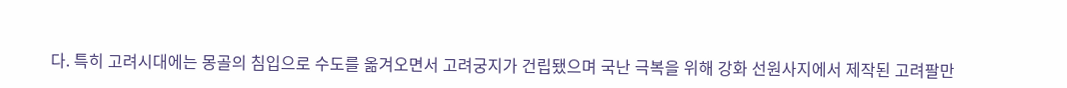다. 특히 고려시대에는 몽골의 침입으로 수도를 옮겨오면서 고려궁지가 건립됐으며 국난 극복을 위해 강화 선원사지에서 제작된 고려팔만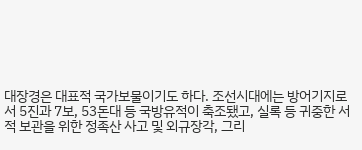대장경은 대표적 국가보물이기도 하다. 조선시대에는 방어기지로서 5진과 7보, 53돈대 등 국방유적이 축조됐고, 실록 등 귀중한 서적 보관을 위한 정족산 사고 및 외규장각, 그리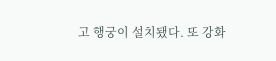고 행궁이 설치됐다. 또 강화